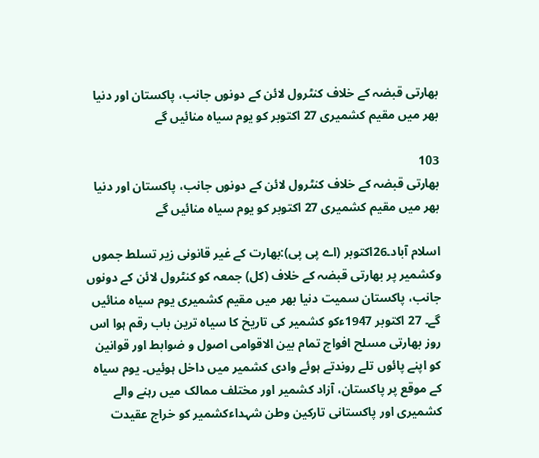بھارتی قبضہ کے خلاف کنٹرول لائن کے دونوں جانب، پاکستان اور دنیا بھر میں مقیم کشمیری 27 اکتوبر کو یوم سیاہ منائیں گے

103
بھارتی قبضہ کے خلاف کنٹرول لائن کے دونوں جانب، پاکستان اور دنیا بھر میں مقیم کشمیری 27 اکتوبر کو یوم سیاہ منائیں گے

اسلام آباد۔26اکتوبر (اے پی پی):بھارت کے غیر قانونی زیر تسلط جموں وکشمیر پر بھارتی قبضہ کے خلاف (کل) جمعہ کو کنٹرول لائن کے دونوں جانب، پاکستان سمیت دنیا بھر میں مقیم کشمیری یوم سیاہ منائیں گے۔ 27 اکتوبر 1947ءکو کشمیر کی تاریخ کا سیاہ ترین باب رقم ہوا اس روز بھارتی مسلح افواج تمام بین الاقوامی اصول و ضوابط اور قوانین کو اپنے پائوں تلے روندتے ہوئے وادی کشمیر میں داخل ہوئیں۔ یوم سیاہ کے موقع پر پاکستان، آزاد کشمیر اور مختلف ممالک میں رہنے والے کشمیری اور پاکستانی تارکین وطن شہداءکشمیر کو خراج عقیدت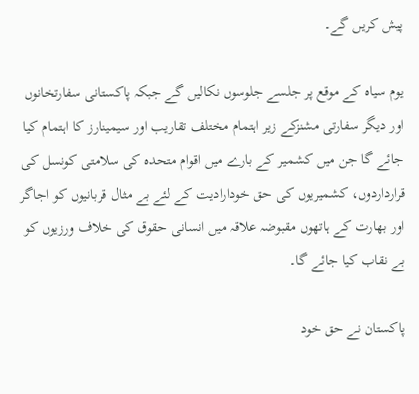پیش کریں گے۔

یوم سیاہ کے موقع پر جلسے جلوسوں نکالیں گے جبکہ پاکستانی سفارتخانوں اور دیگر سفارتی مشنزکے زیر اہتمام مختلف تقاریب اور سیمینارز کا اہتمام کیا جائے گا جن میں کشمیر کے بارے میں اقوام متحدہ کی سلامتی کونسل کی قرارداردوں، کشمیریوں کی حق خودارادیت کے لئے بے مثال قربانیوں کو اجاگر اور بھارت کے ہاتھوں مقبوضہ علاقہ میں انسانی حقوق کی خلاف ورزیوں کو بے نقاب کیا جائے گا۔

پاکستان نے حق خود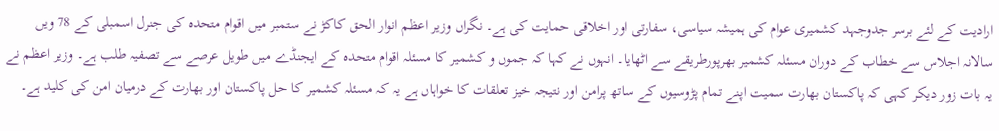ارادیت کے لئے برسر جدوجہد کشمیری عوام کی ہمیشہ سیاسی، سفارتی اور اخلاقی حمایت کی ہے۔ نگراں وزیر اعظم انوار الحق کاکڑ نے ستمبر میں اقوام متحدہ کی جنرل اسمبلی کے 78 ویں سالانہ اجلاس سے خطاب کے دوران مسئلہ کشمیر بھرپورطریقے سے اٹھایا۔ انہوں نے کہا کہ جموں و کشمیر کا مسئلہ اقوام متحدہ کے ایجنڈے میں طویل عرصے سے تصفیہ طلب ہے۔ وزیر اعظم نے یہ بات زور دیکر کہی کہ پاکستان بھارت سمیت اپنے تمام پڑوسیوں کے ساتھ پرامن اور نتیجہ خیز تعلقات کا خواہاں ہے یہ کہ مسئلہ کشمیر کا حل پاکستان اور بھارت کے درمیان امن کی کلید ہے۔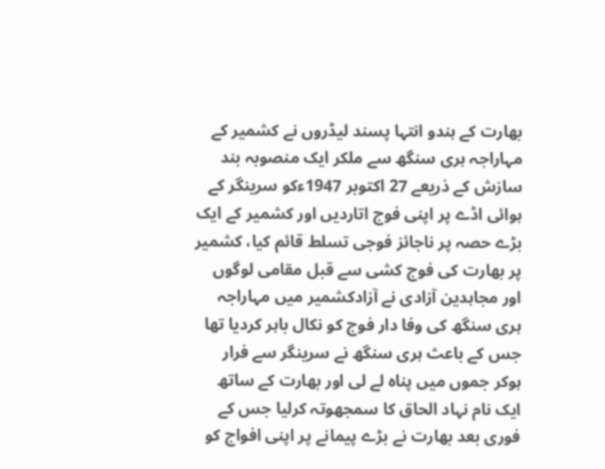بھارت کے ہندو انتہا پسند لیڈروں نے کشمیر کے مہاراجہ ہری سنگھ سے ملکر ایک منصوبہ بند سازش کے ذریعے 27 اکتوبر 1947ءکو سرینگر کے ہوائی اڈے پر اپنی فوج اتاردیں اور کشمیر کے ایک بڑے حصہ پر ناجائز فوجی تسلط قائم کیا، کشمیر پر بھارت کی فوج کشی سے قبل مقامی لوگوں اور مجاہدین آزادی نے آزادکشمیر میں مہاراجہ ہری سنگھ کی وفا دار فوج کو نکال باہر کردیا تھا جس کے باعث ہری سنگھ نے سرینگر سے فرار ہوکر جموں میں پناہ لے لی اور بھارت کے ساتھ ایک نام نہاد الحاق کا سمجھوتہ کرلیا جس کے فوری بعد بھارت نے بڑے پیمانے پر اپنی افواج کو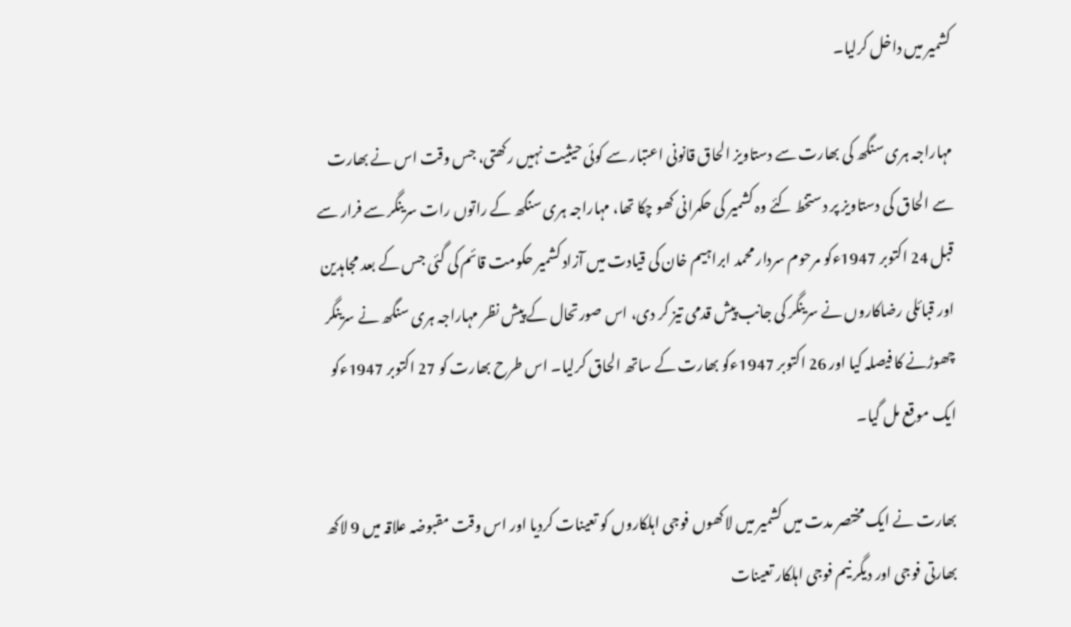کشمیر میں داخل کرلیا۔

مہاراجہ ہری سنگھ کی بھارت سے دستاویز الحاق قانونی اعتبار سے کوئی حیثیت نہیں رکھتی، جس وقت اس نے بھارت سے الحاق کی دستاویز پر دستخط کئے وہ کشمیر کی حکمرانی کھو چکا تھا، مہاراجہ ہری سنگھ کے راتوں رات سرینگر سے فرار سے قبل 24 اکتوبر 1947ءکو مرحوم سردار محمد ابراہیم خان کی قیادت میں آزاد کشمیر حکومت قائم کی گئی جس کے بعد مجاہدین اور قبائلی رضاکاروں نے سرینگر کی جانب پیش قدمی تیز کر دی، اس صورتحال کے پیش نظر مہاراجہ ہری سنگھ نے سرینگر چھوڑنے کا فیصلہ کیا اور 26 اکتوبر 1947ءکو بھارت کے ساتھ الحاق کرلیا۔ اس طرح بھارت کو 27 اکتوبر 1947ءکو ایک موقع مل گیا۔

بھارت نے ایک مختصر مدت میں کشمیر میں لاکھوں فوجی اہلکاروں کو تعینات کردیا اور اس وقت مقبوضہ علاقہ میں 9 لاکھ بھارتی فوجی اور دیگر نیم فوجی اہلکار تعینات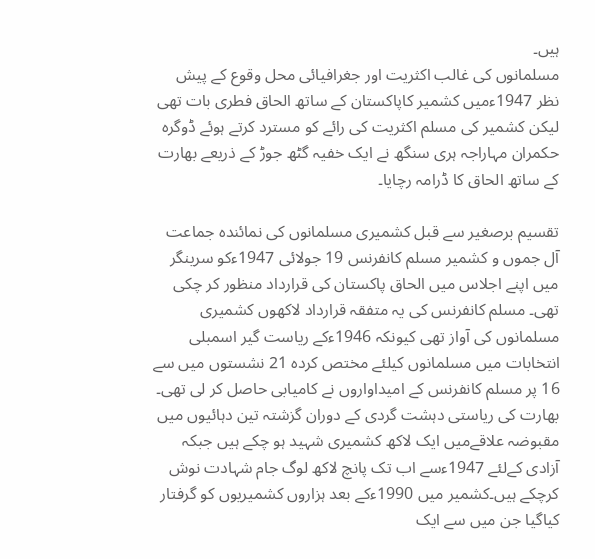ہیں۔
مسلمانوں کی غالب اکثریت اور جغرافیائی محل وقوع کے پیش نظر 1947ءمیں کشمیر کاپاکستان کے ساتھ الحاق فطری بات تھی لیکن کشمیر کی مسلم اکثریت کی رائے کو مسترد کرتے ہوئے ڈوگرہ حکمران مہاراجہ ہری سنگھ نے ایک خفیہ گٹھ جوڑ کے ذریعے بھارت کے ساتھ الحاق کا ڈرامہ رچایا۔

تقسیم برصغیر سے قبل کشمیری مسلمانوں کی نمائندہ جماعت آل جموں و کشمیر مسلم کانفرنس 19 جولائی 1947ءکو سرینگر میں اپنے اجلاس میں الحاق پاکستان کی قرارداد منظور کر چکی تھی۔ مسلم کانفرنس کی یہ متفقہ قرارداد لاکھوں کشمیری مسلمانوں کی آواز تھی کیونکہ 1946ءکے ریاست گیر اسمبلی انتخابات میں مسلمانوں کیلئے مختص کردہ 21 نشستوں میں سے 16 پر مسلم کانفرنس کے امیداواروں نے کامیابی حاصل کر لی تھی۔
بھارت کی ریاستی دہشت گردی کے دوران گزشتہ تین دہائیوں میں مقبوضہ علاقےمیں ایک لاکھ کشمیری شہید ہو چکے ہیں جبکہ آزادی کےلئے 1947ءسے اب تک پانچ لاکھ لوگ جام شہادت نوش کرچکے ہیں۔کشمیر میں 1990ءکے بعد ہزاروں کشمیریوں کو گرفتار کیاگیا جن میں سے ایک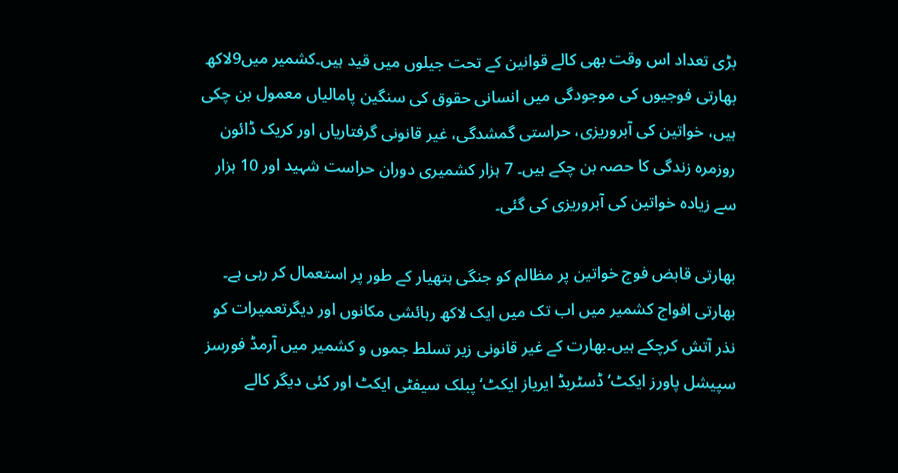بڑی تعداد اس وقت بھی کالے قوانین کے تحت جیلوں میں قید ہیں۔کشمیر میں9لاکھ بھارتی فوجیوں کی موجودگی میں انسانی حقوق کی سنگین پامالیاں معمول بن چکی ہیں، خواتین کی آبروریزی، حراستی گمشدگی، غیر قانونی گرفتاریاں اور کریک ڈائون روزمرہ زندگی کا حصہ بن چکے ہیں۔ 7 ہزار کشمیری دوران حراست شہید اور 10 ہزار سے زیادہ خواتین کی آبروریزی کی گئی۔

بھارتی قابض فوج خواتین پر مظالم کو جنگی ہتھیار کے طور پر استعمال کر رہی ہے۔ بھارتی افواج کشمیر میں اب تک میں ایک لاکھ رہائشی مکانوں اور دیگرتعمیرات کو نذر آتش کرچکے ہیں۔بھارت کے غیر قانونی زیر تسلط جموں و کشمیر میں آرمڈ فورسز سپیشل پاورز ایکٹ‘ ڈسٹربڈ ایریاز ایکٹ‘ پبلک سیفٹی ایکٹ اور کئی دیگر کالے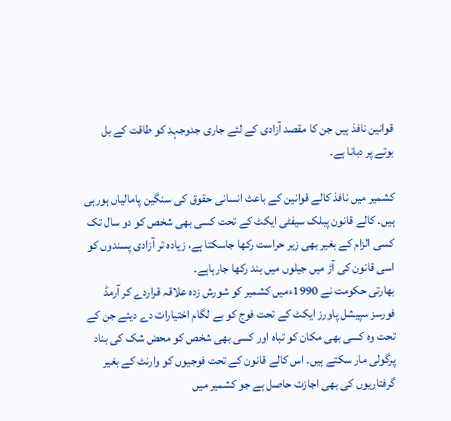قوانین نافذ ہیں جن کا مقصد آزادی کے لئے جاری جدوجہد کو طاقت کے بل بوتے پر دبانا ہے۔

کشمیر میں نافذ کالے قوانین کے باعث انسانی حقوق کی سنگین پامالیاں ہورہی ہیں۔ کالے قانون پبلک سیفٹی ایکٹ کے تحت کسی بھی شخص کو دو سال تک کسی الزام کے بغیر بھی زیر حراست رکھا جاسکتا ہے، زیادہ تر آزادی پسندوں کو اسی قانون کی آڑ میں جیلوں میں بند رکھا جارہاہے۔
بھارتی حکومت نے 1990ءمیں کشمیر کو شورش زدہ علاقہ قراردے کر آرمڈ فورسز سپیشل پاورز ایکٹ کے تحت فوج کو بے لگام اختیارات دے دیئے جن کے تحت وہ کسی بھی مکان کو تباہ اور کسی بھی شخص کو محض شک کی بناد پرگولی مار سکتے ہیں۔ اس کالے قانون کے تحت فوجیوں کو وارنٹ کے بغیر گرفتاریوں کی بھی اجازت حاصل ہے جو کشمیر میں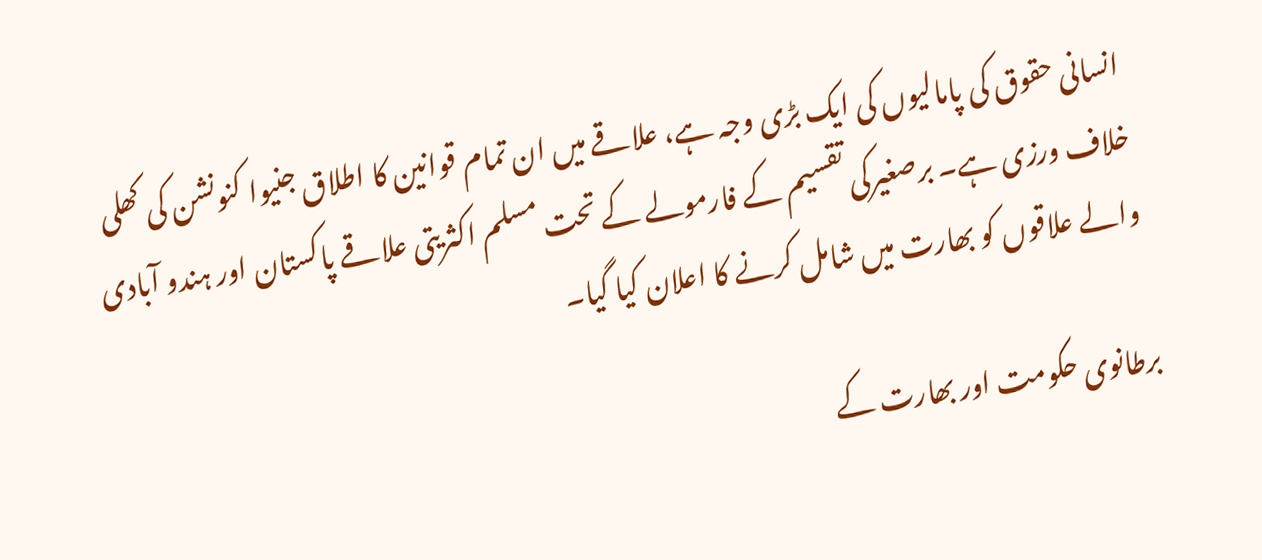انسانی حقوق کی پامالیوں کی ایک بڑی وجہ ہے، علاقے میں ان تمام قوانین کا اطلاق جنیوا کنونشن کی کھلی خلاف ورزی ہے۔ برصغیرکی تقسیم کے فارمولے کے تحت مسلم اکثریتی علاقے پاکستان اور ہندو آبادی والے علاقوں کو بھارت میں شامل کرنے کا اعلان کیا گیا۔

برطانوی حکومت اور بھارت کے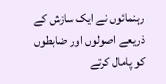رہنمائوں نے ایک سازش کے ذریعے اصولوں اور ضابطوں کو پامال کرتے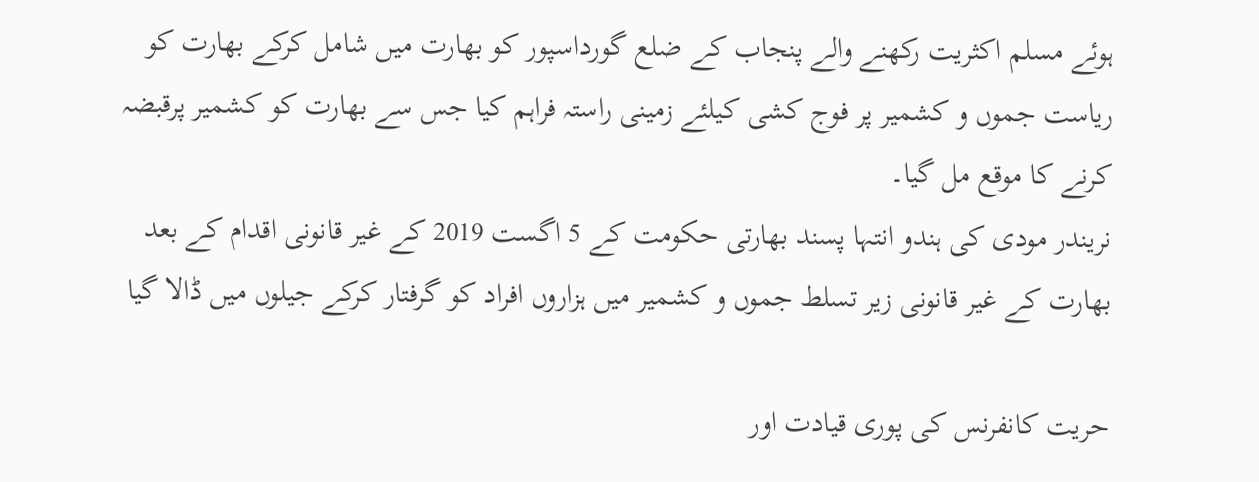ہوئے مسلم اکثریت رکھنے والے پنجاب کے ضلع گورداسپور کو بھارت میں شامل کرکے بھارت کو ریاست جموں و کشمیر پر فوج کشی کیلئے زمینی راستہ فراہم کیا جس سے بھارت کو کشمیر پرقبضہ کرنے کا موقع مل گیا۔
نریندر مودی کی ہندو انتہا پسند بھارتی حکومت کے 5 اگست 2019 کے غیر قانونی اقدام کے بعد بھارت کے غیر قانونی زیر تسلط جموں و کشمیر میں ہزاروں افراد کو گرفتار کرکے جیلوں میں ڈالا گیا

حریت کانفرنس کی پوری قیادت اور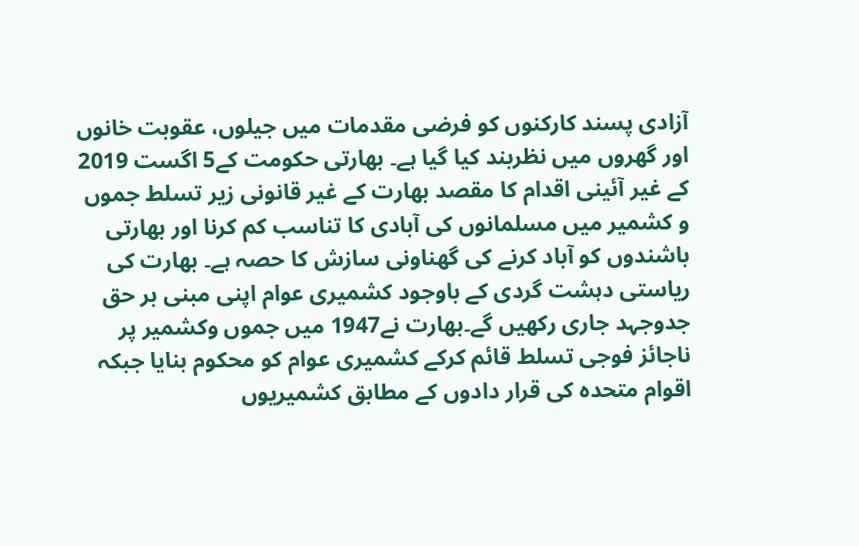آزادی پسند کارکنوں کو فرضی مقدمات میں جیلوں، عقوبت خانوں اور گھروں میں نظربند کیا گیا ہے۔ بھارتی حکومت کے5 اگست 2019 کے غیر آئینی اقدام کا مقصد بھارت کے غیر قانونی زیر تسلط جموں و کشمیر میں مسلمانوں کی آبادی کا تناسب کم کرنا اور بھارتی باشندوں کو آباد کرنے کی گھناونی سازش کا حصہ ہے۔ بھارت کی ریاستی دہشت گردی کے باوجود کشمیری عوام اپنی مبنی بر حق جدوجہد جاری رکھیں گے۔بھارت نے1947 میں جموں وکشمیر پر ناجائز فوجی تسلط قائم کرکے کشمیری عوام کو محکوم بنایا جبکہ اقوام متحدہ کی قرار دادوں کے مطابق کشمیریوں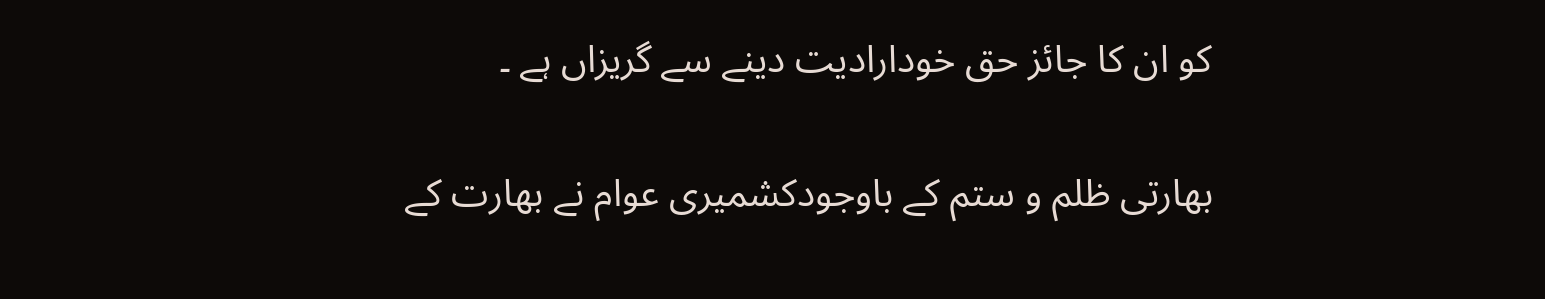کو ان کا جائز حق خودارادیت دینے سے گریزاں ہے ۔

بھارتی ظلم و ستم کے باوجودکشمیری عوام نے بھارت کے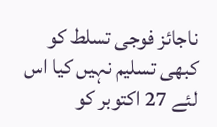ناجائز فوجی تسلط کو کبھی تسلیم نہیں کیا اس لئے 27 اکتوبر کو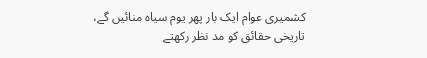کشمیری عوام ایک بار پھر یوم سیاہ منائیں گے، تاریخی حقائق کو مد نظر رکھتے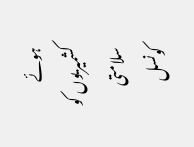ہوئے کشمیریوں کو سلامتی کونسل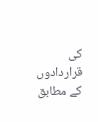کی قراردادوں کے مطابق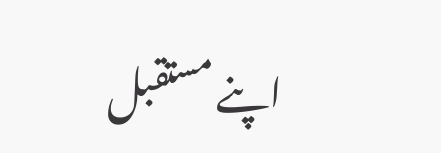اپنے مستقبل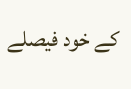کے خود فیصلے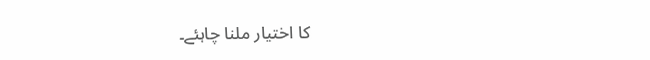کا اختیار ملنا چاہئے۔